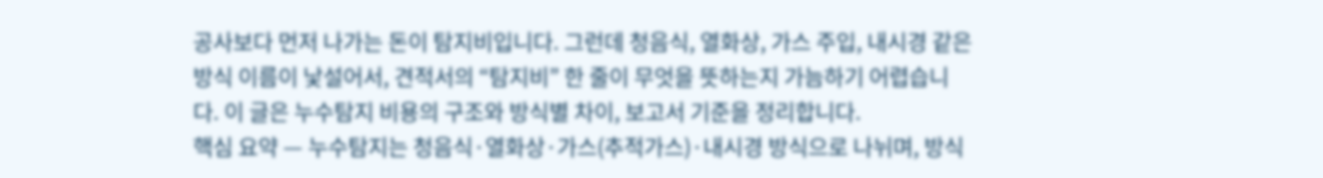공사보다 먼저 나가는 돈이 탐지비입니다. 그런데 청음식, 열화상, 가스 주입, 내시경 같은 방식 이름이 낯설어서, 견적서의 “탐지비” 한 줄이 무엇을 뜻하는지 가늠하기 어렵습니다. 이 글은 누수탐지 비용의 구조와 방식별 차이, 보고서 기준을 정리합니다.
핵심 요약 — 누수탐지는 청음식·열화상·가스(추적가스)·내시경 방식으로 나뉘며, 방식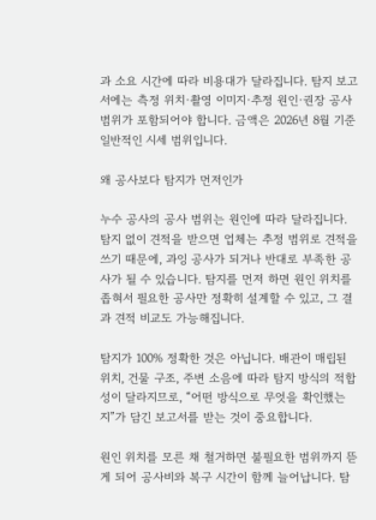과 소요 시간에 따라 비용대가 달라집니다. 탐지 보고서에는 측정 위치·촬영 이미지·추정 원인·권장 공사 범위가 포함되어야 합니다. 금액은 2026년 8월 기준 일반적인 시세 범위입니다.

왜 공사보다 탐지가 먼저인가

누수 공사의 공사 범위는 원인에 따라 달라집니다. 탐지 없이 견적을 받으면 업체는 추정 범위로 견적을 쓰기 때문에, 과잉 공사가 되거나 반대로 부족한 공사가 될 수 있습니다. 탐지를 먼저 하면 원인 위치를 좁혀서 필요한 공사만 정확히 설계할 수 있고, 그 결과 견적 비교도 가능해집니다.

탐지가 100% 정확한 것은 아닙니다. 배관이 매립된 위치, 건물 구조, 주변 소음에 따라 탐지 방식의 적합성이 달라지므로, “어떤 방식으로 무엇을 확인했는지”가 담긴 보고서를 받는 것이 중요합니다.

원인 위치를 모른 채 철거하면 불필요한 범위까지 뜯게 되어 공사비와 복구 시간이 함께 늘어납니다. 탐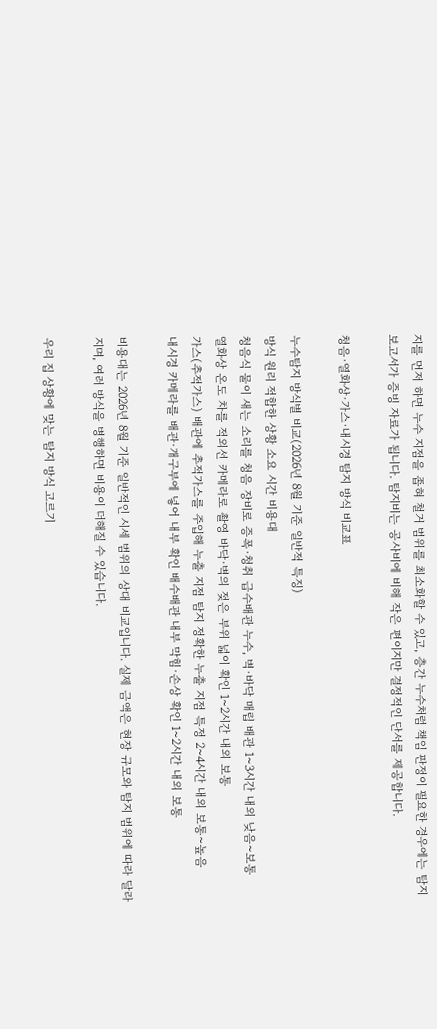지를 먼저 하면 누수 지점을 좁혀 철거 범위를 최소화할 수 있고, 층간 누수처럼 책임 판정이 필요한 경우에는 탐지 보고서가 증빙 자료가 됩니다. 탐지비는 공사비에 비해 작은 편이지만 결정적인 단서를 제공합니다.

청음·열화상·가스·내시경 탐지 방식 비교표

누수탐지 방식별 비교(2026년 8월 기준 일반적 특징)
방식 원리 적합한 상황 소요 시간 비용대
청음식 물이 새는 소리를 청음 장비로 증폭·청취 급수배관 누수, 벽·바닥 매립 배관 1~3시간 내외 낮음~보통
열화상 온도 차를 적외선 카메라로 촬영 바닥·벽의 젖은 부위 넓이 확인 1~2시간 내외 보통
가스(추적가스) 배관에 추적가스를 주입해 누출 지점 탐지 정확한 누출 지점 특정 2~4시간 내외 보통~높음
내시경 카메라를 배관·개구부에 넣어 내부 확인 배수배관 내부 막힘·손상 확인 1~2시간 내외 보통

비용대는 2026년 8월 기준 일반적인 시세 범위의 상대 비교입니다. 실제 금액은 현장 규모와 탐지 범위에 따라 달라지며, 여러 방식을 병행하면 비용이 더해질 수 있습니다.

우리 집 상황에 맞는 탐지 방식 고르기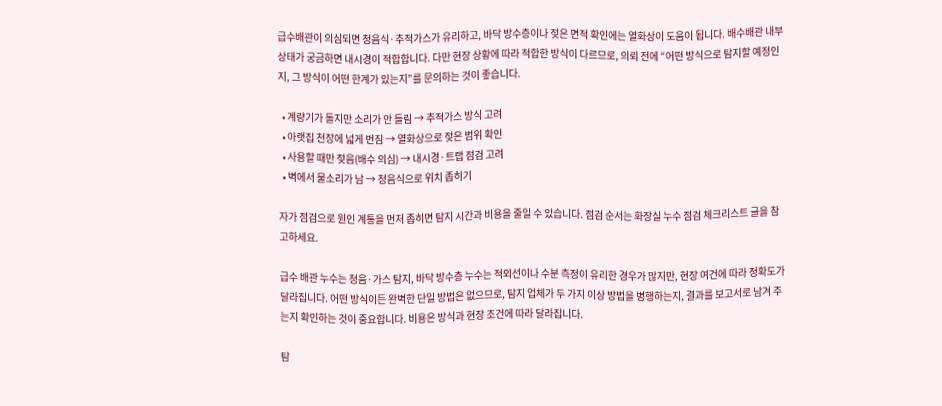급수배관이 의심되면 청음식·추적가스가 유리하고, 바닥 방수층이나 젖은 면적 확인에는 열화상이 도움이 됩니다. 배수배관 내부 상태가 궁금하면 내시경이 적합합니다. 다만 현장 상황에 따라 적합한 방식이 다르므로, 의뢰 전에 “어떤 방식으로 탐지할 예정인지, 그 방식이 어떤 한계가 있는지”를 문의하는 것이 좋습니다.

  • 계량기가 돌지만 소리가 안 들림 → 추적가스 방식 고려
  • 아랫집 천장에 넓게 번짐 → 열화상으로 젖은 범위 확인
  • 사용할 때만 젖음(배수 의심) → 내시경·트랩 점검 고려
  • 벽에서 물소리가 남 → 청음식으로 위치 좁히기

자가 점검으로 원인 계통을 먼저 좁히면 탐지 시간과 비용을 줄일 수 있습니다. 점검 순서는 화장실 누수 점검 체크리스트 글을 참고하세요.

급수 배관 누수는 청음·가스 탐지, 바닥 방수층 누수는 적외선이나 수분 측정이 유리한 경우가 많지만, 현장 여건에 따라 정확도가 달라집니다. 어떤 방식이든 완벽한 단일 방법은 없으므로, 탐지 업체가 두 가지 이상 방법을 병행하는지, 결과를 보고서로 남겨 주는지 확인하는 것이 중요합니다. 비용은 방식과 현장 조건에 따라 달라집니다.

탐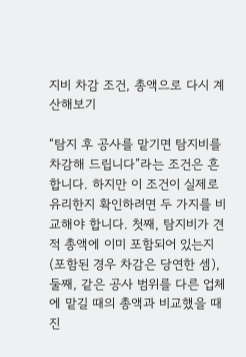지비 차감 조건, 총액으로 다시 계산해보기

“탐지 후 공사를 맡기면 탐지비를 차감해 드립니다”라는 조건은 흔합니다. 하지만 이 조건이 실제로 유리한지 확인하려면 두 가지를 비교해야 합니다. 첫째, 탐지비가 견적 총액에 이미 포함되어 있는지(포함된 경우 차감은 당연한 셈), 둘째, 같은 공사 범위를 다른 업체에 맡길 때의 총액과 비교했을 때 진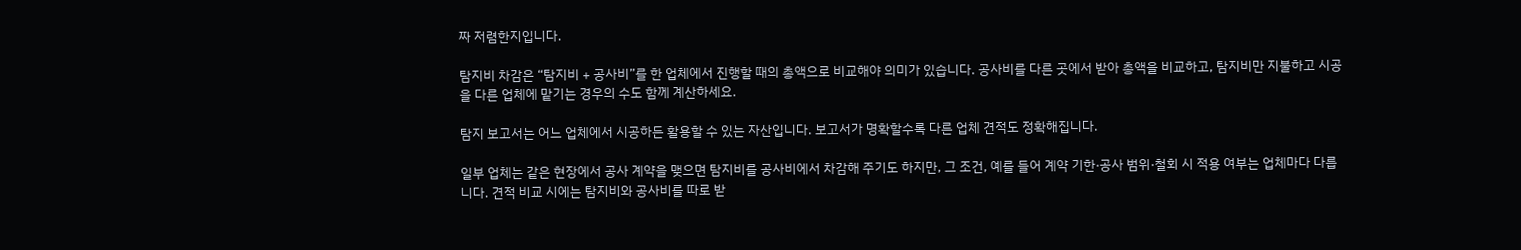짜 저렴한지입니다.

탐지비 차감은 “탐지비 + 공사비”를 한 업체에서 진행할 때의 총액으로 비교해야 의미가 있습니다. 공사비를 다른 곳에서 받아 총액을 비교하고, 탐지비만 지불하고 시공을 다른 업체에 맡기는 경우의 수도 함께 계산하세요.

탐지 보고서는 어느 업체에서 시공하든 활용할 수 있는 자산입니다. 보고서가 명확할수록 다른 업체 견적도 정확해집니다.

일부 업체는 같은 현장에서 공사 계약을 맺으면 탐지비를 공사비에서 차감해 주기도 하지만, 그 조건, 예를 들어 계약 기한·공사 범위·철회 시 적용 여부는 업체마다 다릅니다. 견적 비교 시에는 탐지비와 공사비를 따로 받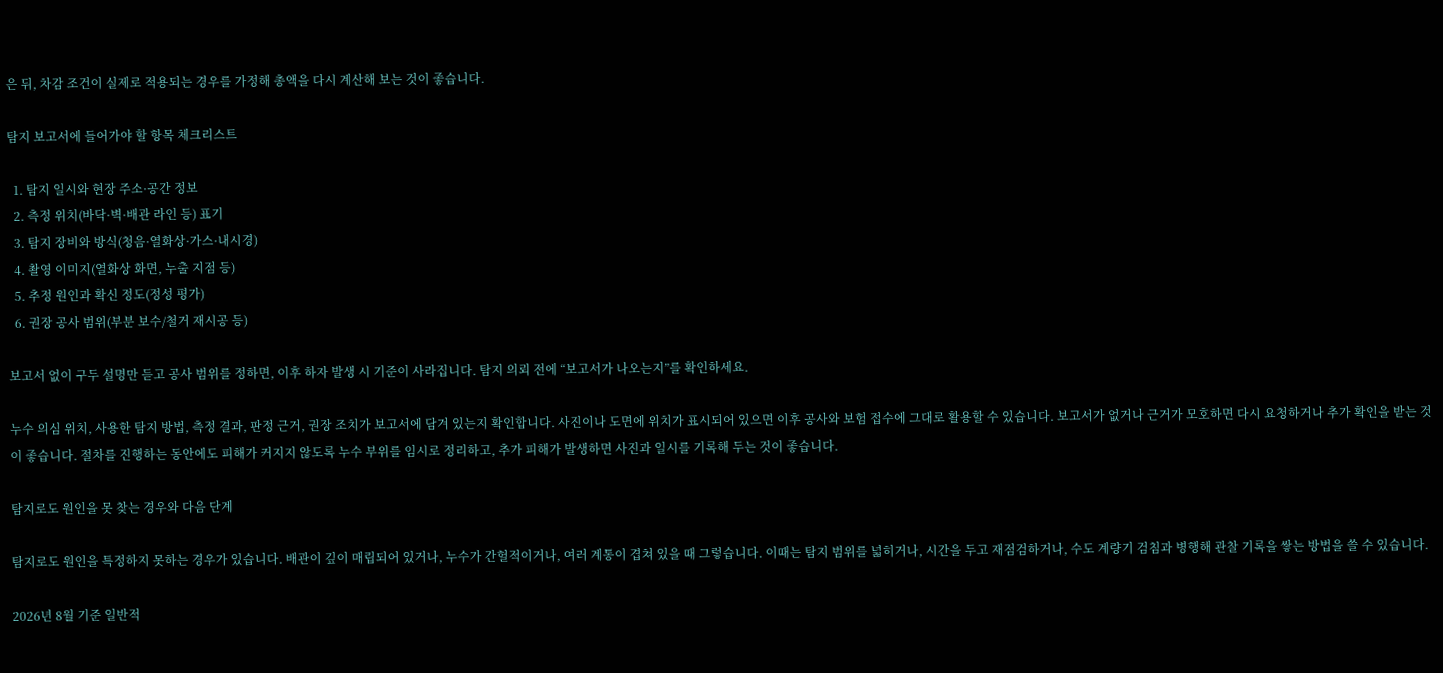은 뒤, 차감 조건이 실제로 적용되는 경우를 가정해 총액을 다시 계산해 보는 것이 좋습니다.

탐지 보고서에 들어가야 할 항목 체크리스트

  1. 탐지 일시와 현장 주소·공간 정보
  2. 측정 위치(바닥·벽·배관 라인 등) 표기
  3. 탐지 장비와 방식(청음·열화상·가스·내시경)
  4. 촬영 이미지(열화상 화면, 누출 지점 등)
  5. 추정 원인과 확신 정도(정성 평가)
  6. 권장 공사 범위(부분 보수/철거 재시공 등)

보고서 없이 구두 설명만 듣고 공사 범위를 정하면, 이후 하자 발생 시 기준이 사라집니다. 탐지 의뢰 전에 “보고서가 나오는지”를 확인하세요.

누수 의심 위치, 사용한 탐지 방법, 측정 결과, 판정 근거, 권장 조치가 보고서에 담겨 있는지 확인합니다. 사진이나 도면에 위치가 표시되어 있으면 이후 공사와 보험 접수에 그대로 활용할 수 있습니다. 보고서가 없거나 근거가 모호하면 다시 요청하거나 추가 확인을 받는 것이 좋습니다. 절차를 진행하는 동안에도 피해가 커지지 않도록 누수 부위를 임시로 정리하고, 추가 피해가 발생하면 사진과 일시를 기록해 두는 것이 좋습니다.

탐지로도 원인을 못 찾는 경우와 다음 단계

탐지로도 원인을 특정하지 못하는 경우가 있습니다. 배관이 깊이 매립되어 있거나, 누수가 간헐적이거나, 여러 계통이 겹쳐 있을 때 그렇습니다. 이때는 탐지 범위를 넓히거나, 시간을 두고 재점검하거나, 수도 계량기 검침과 병행해 관찰 기록을 쌓는 방법을 쓸 수 있습니다.

2026년 8월 기준 일반적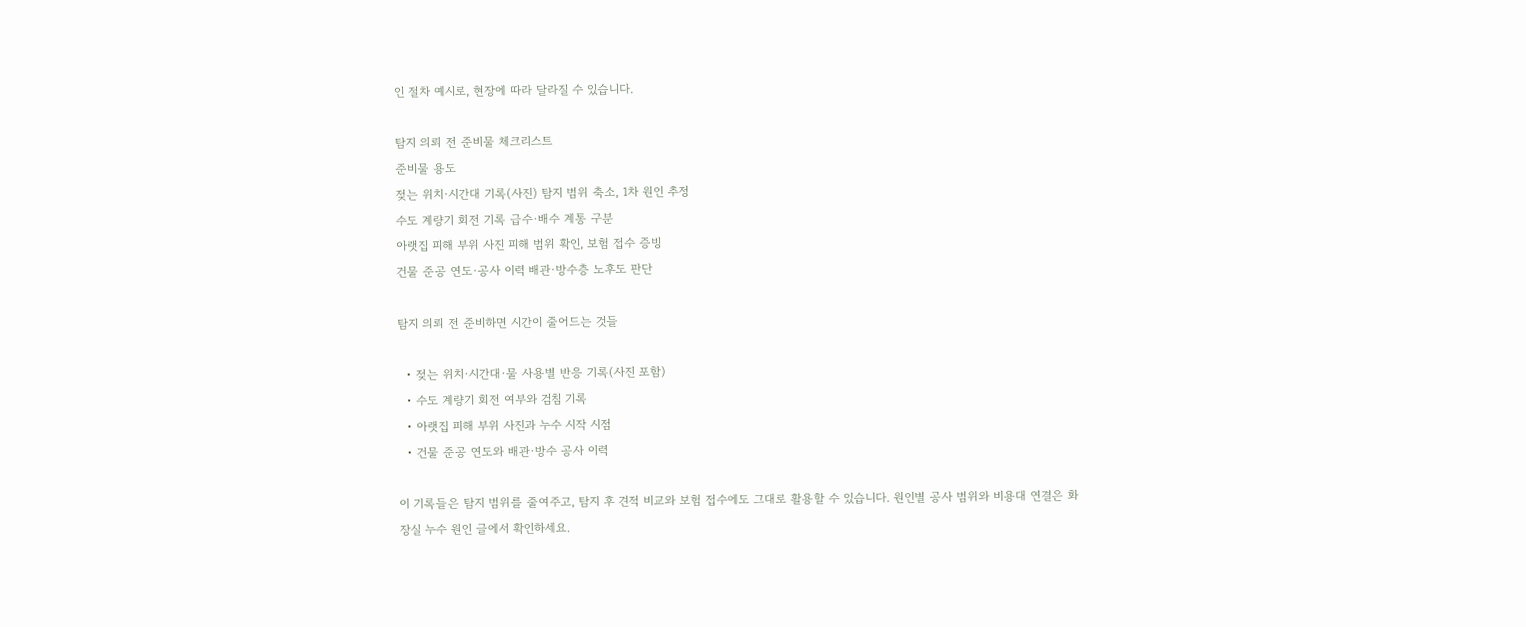인 절차 예시로, 현장에 따라 달라질 수 있습니다.

탐지 의뢰 전 준비물 체크리스트
준비물 용도
젖는 위치·시간대 기록(사진) 탐지 범위 축소, 1차 원인 추정
수도 계량기 회전 기록 급수·배수 계통 구분
아랫집 피해 부위 사진 피해 범위 확인, 보험 접수 증빙
건물 준공 연도·공사 이력 배관·방수층 노후도 판단

탐지 의뢰 전 준비하면 시간이 줄어드는 것들

  • 젖는 위치·시간대·물 사용별 반응 기록(사진 포함)
  • 수도 계량기 회전 여부와 검침 기록
  • 아랫집 피해 부위 사진과 누수 시작 시점
  • 건물 준공 연도와 배관·방수 공사 이력

이 기록들은 탐지 범위를 줄여주고, 탐지 후 견적 비교와 보험 접수에도 그대로 활용할 수 있습니다. 원인별 공사 범위와 비용대 연결은 화장실 누수 원인 글에서 확인하세요.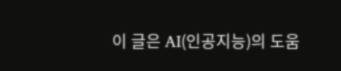이 글은 AI(인공지능)의 도움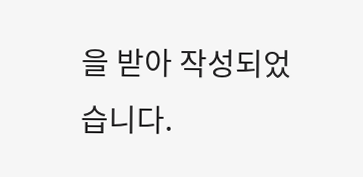을 받아 작성되었습니다.